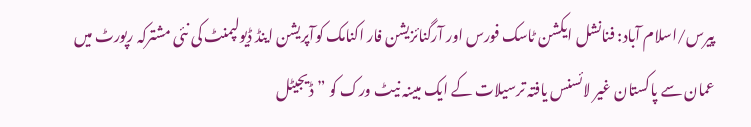پیرس/اسلام آباد: فنانشل ایکشن ٹاسک فورس اور آرگنائزیشن فار اکنامک کوآپریشن اینڈ ڈیولپمنٹ کی نئی مشترکہ رپورٹ میں عمان سے پاکستان غیر لائسنس یافتہ ترسیلات کے ایک مبینہ نیٹ ورک کو ”ڈیجیٹل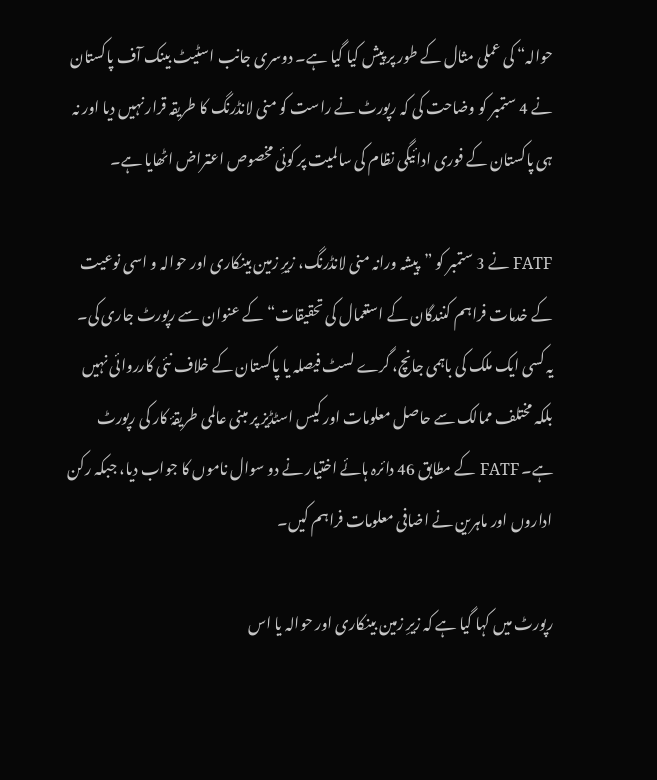حوالہ“ کی عملی مثال کے طور پر پیش کیا گیا ہے۔ دوسری جانب اسٹیٹ بینک آف پاکستان نے 4 ستمبر کو وضاحت کی کہ رپورٹ نے راست کو منی لانڈرنگ کا طریقہ قرار نہیں دیا اور نہ ہی پاکستان کے فوری ادائیگی نظام کی سالمیت پر کوئی مخصوص اعتراض اٹھایا ہے۔

FATF نے 3 ستمبر کو ”پیشہ ورانہ منی لانڈرنگ، زیرِ زمین بینکاری اور حوالہ و اسی نوعیت کے خدمات فراہم کنندگان کے استعمال کی تحقیقات“ کے عنوان سے رپورٹ جاری کی۔ یہ کسی ایک ملک کی باہمی جانچ، گرے لسٹ فیصلہ یا پاکستان کے خلاف نئی کارروائی نہیں بلکہ مختلف ممالک سے حاصل معلومات اور کیس اسٹڈیز پر مبنی عالمی طریقۂ کار کی رپورٹ ہے۔ FATF کے مطابق 46 دائرہ ہائے اختیار نے دو سوال ناموں کا جواب دیا، جبکہ رکن اداروں اور ماہرین نے اضافی معلومات فراہم کیں۔

رپورٹ میں کہا گیا ہے کہ زیرِ زمین بینکاری اور حوالہ یا اس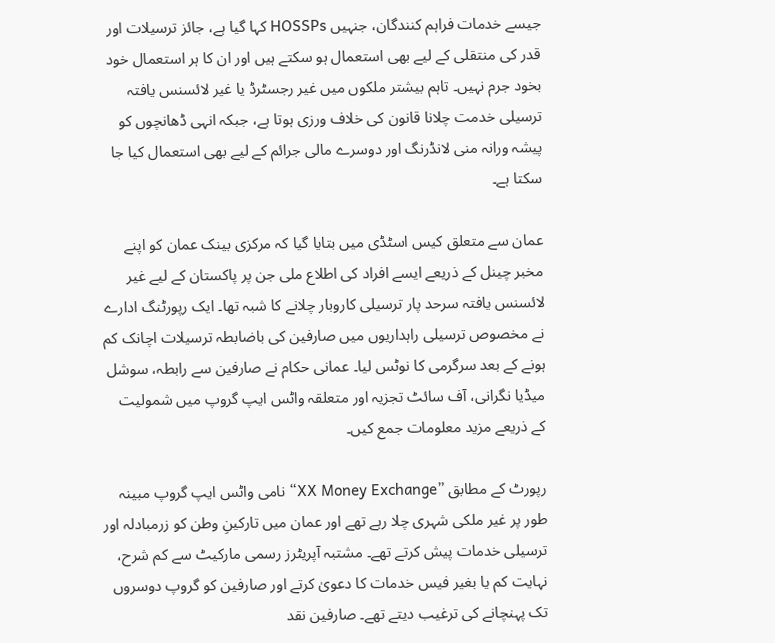جیسے خدمات فراہم کنندگان، جنہیں HOSSPs کہا گیا ہے، جائز ترسیلات اور قدر کی منتقلی کے لیے بھی استعمال ہو سکتے ہیں اور ان کا ہر استعمال خود بخود جرم نہیں۔ تاہم بیشتر ملکوں میں غیر رجسٹرڈ یا غیر لائسنس یافتہ ترسیلی خدمت چلانا قانون کی خلاف ورزی ہوتا ہے، جبکہ انہی ڈھانچوں کو پیشہ ورانہ منی لانڈرنگ اور دوسرے مالی جرائم کے لیے بھی استعمال کیا جا سکتا ہے۔

عمان سے متعلق کیس اسٹڈی میں بتایا گیا کہ مرکزی بینک عمان کو اپنے مخبر چینل کے ذریعے ایسے افراد کی اطلاع ملی جن پر پاکستان کے لیے غیر لائسنس یافتہ سرحد پار ترسیلی کاروبار چلانے کا شبہ تھا۔ ایک رپورٹنگ ادارے نے مخصوص ترسیلی راہداریوں میں صارفین کی باضابطہ ترسیلات اچانک کم ہونے کے بعد سرگرمی کا نوٹس لیا۔ عمانی حکام نے صارفین سے رابطہ، سوشل میڈیا نگرانی، آف سائٹ تجزیہ اور متعلقہ واٹس ایپ گروپ میں شمولیت کے ذریعے مزید معلومات جمع کیں۔

رپورٹ کے مطابق ”XX Money Exchange“ نامی واٹس ایپ گروپ مبینہ طور پر غیر ملکی شہری چلا رہے تھے اور عمان میں تارکینِ وطن کو زرمبادلہ اور ترسیلی خدمات پیش کرتے تھے۔ مشتبہ آپریٹرز رسمی مارکیٹ سے کم شرح، نہایت کم یا بغیر فیس خدمات کا دعویٰ کرتے اور صارفین کو گروپ دوسروں تک پہنچانے کی ترغیب دیتے تھے۔ صارفین نقد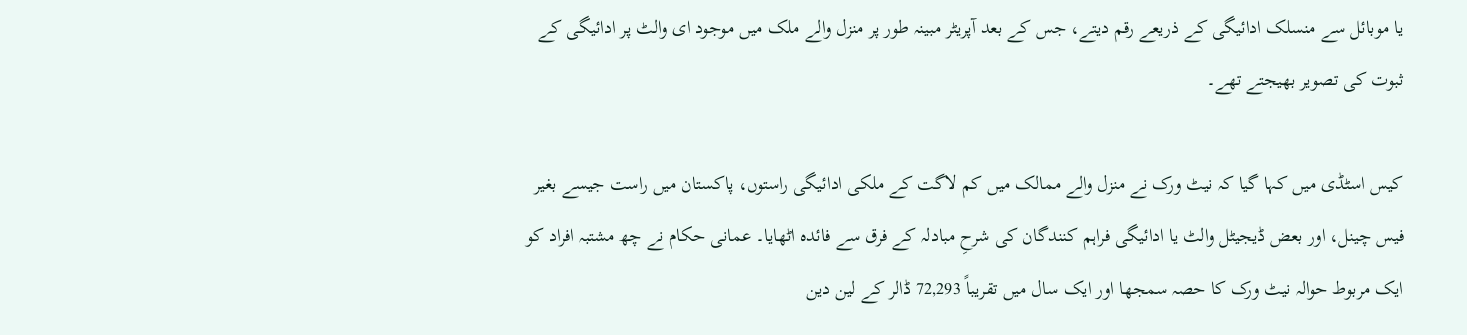یا موبائل سے منسلک ادائیگی کے ذریعے رقم دیتے، جس کے بعد آپریٹر مبینہ طور پر منزل والے ملک میں موجود ای والٹ پر ادائیگی کے ثبوت کی تصویر بھیجتے تھے۔

کیس اسٹڈی میں کہا گیا کہ نیٹ ورک نے منزل والے ممالک میں کم لاگت کے ملکی ادائیگی راستوں، پاکستان میں راست جیسے بغیر فیس چینل، اور بعض ڈیجیٹل والٹ یا ادائیگی فراہم کنندگان کی شرحِ مبادلہ کے فرق سے فائدہ اٹھایا۔ عمانی حکام نے چھ مشتبہ افراد کو ایک مربوط حوالہ نیٹ ورک کا حصہ سمجھا اور ایک سال میں تقریباً 72,293 ڈالر کے لین دین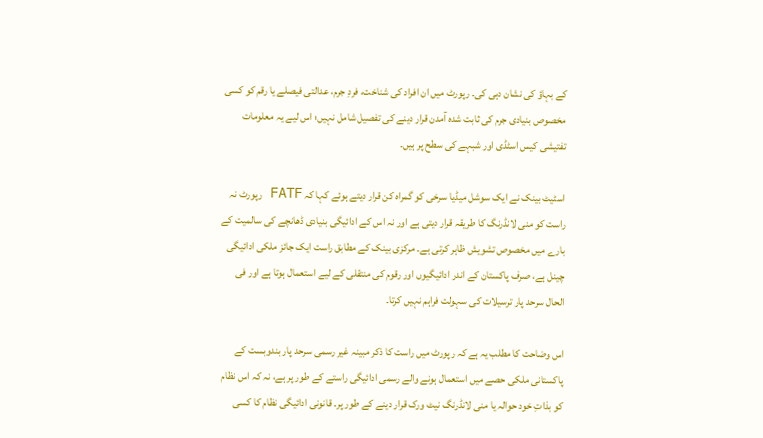کے بہاؤ کی نشان دہی کی۔ رپورٹ میں ان افراد کی شناخت، فردِ جرم، عدالتی فیصلے یا رقم کو کسی مخصوص بنیادی جرم کی ثابت شدہ آمدن قرار دینے کی تفصیل شامل نہیں؛ اس لیے یہ معلومات تفتیشی کیس اسٹڈی اور شبہے کی سطح پر ہیں۔

اسٹیٹ بینک نے ایک سوشل میڈیا سرخی کو گمراہ کن قرار دیتے ہوئے کہا کہ FATF رپورٹ نہ راست کو منی لانڈرنگ کا طریقہ قرار دیتی ہے اور نہ اس کے ادائیگی بنیادی ڈھانچے کی سالمیت کے بارے میں مخصوص تشویش ظاہر کرتی ہے۔ مرکزی بینک کے مطابق راست ایک جائز ملکی ادائیگی چینل ہے، صرف پاکستان کے اندر ادائیگیوں اور رقوم کی منتقلی کے لیے استعمال ہوتا ہے اور فی الحال سرحد پار ترسیلات کی سہولت فراہم نہیں کرتا۔

اس وضاحت کا مطلب یہ ہے کہ رپورٹ میں راست کا ذکر مبینہ غیر رسمی سرحد پار بندوبست کے پاکستانی ملکی حصے میں استعمال ہونے والے رسمی ادائیگی راستے کے طور پر ہے، نہ کہ اس نظام کو بذاتِ خود حوالہ یا منی لانڈرنگ نیٹ ورک قرار دینے کے طور پر۔ قانونی ادائیگی نظام کا کسی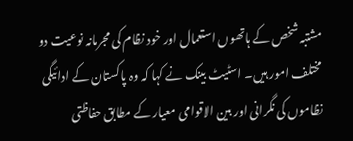مشتبہ شخص کے ہاتھوں استعمال اور خود نظام کی مجرمانہ نوعیت دو مختلف امور ہیں۔ اسٹیٹ بینک نے کہا کہ وہ پاکستان کے ادائیگی نظاموں کی نگرانی اور بین الاقوامی معیار کے مطابق حفاظتی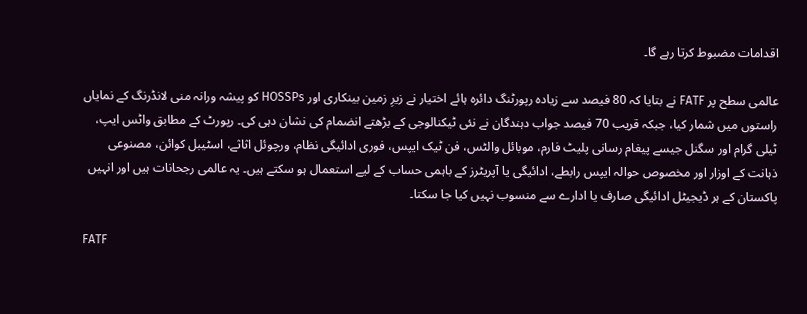اقدامات مضبوط کرتا رہے گا۔

عالمی سطح پر FATF نے بتایا کہ 80 فیصد سے زیادہ رپورٹنگ دائرہ ہائے اختیار نے زیرِ زمین بینکاری اور HOSSPs کو پیشہ ورانہ منی لانڈرنگ کے نمایاں راستوں میں شمار کیا، جبکہ قریب 70 فیصد جواب دہندگان نے نئی ٹیکنالوجی کے بڑھتے انضمام کی نشان دہی کی۔ رپورٹ کے مطابق واٹس ایپ، ٹیلی گرام اور سگنل جیسے پیغام رسانی پلیٹ فارم، موبائل والٹس، فن ٹیک ایپس، فوری ادائیگی نظام، ورچوئل اثاثے، اسٹیبل کوائن، مصنوعی ذہانت کے اوزار اور مخصوص حوالہ ایپس رابطے، ادائیگی یا آپریٹرز کے باہمی حساب کے لیے استعمال ہو سکتے ہیں۔ یہ عالمی رجحانات ہیں اور انہیں پاکستان کے ہر ڈیجیٹل ادائیگی صارف یا ادارے سے منسوب نہیں کیا جا سکتا۔

FATF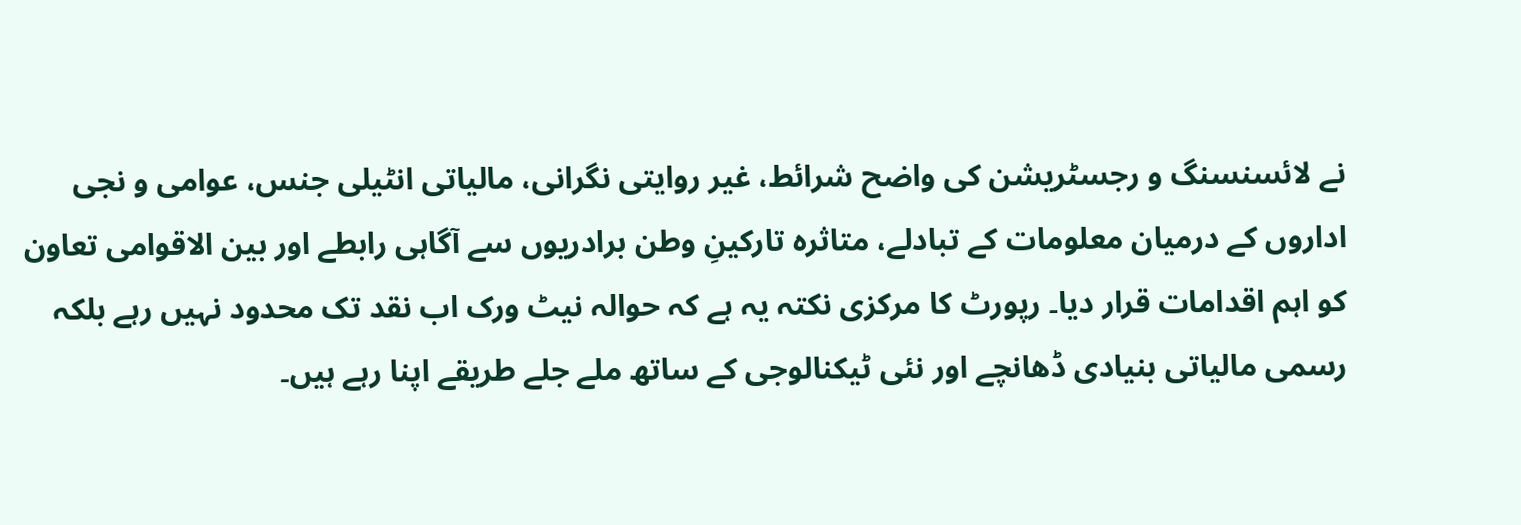نے لائسنسنگ و رجسٹریشن کی واضح شرائط، غیر روایتی نگرانی، مالیاتی انٹیلی جنس، عوامی و نجی اداروں کے درمیان معلومات کے تبادلے، متاثرہ تارکینِ وطن برادریوں سے آگاہی رابطے اور بین الاقوامی تعاون کو اہم اقدامات قرار دیا۔ رپورٹ کا مرکزی نکتہ یہ ہے کہ حوالہ نیٹ ورک اب نقد تک محدود نہیں رہے بلکہ رسمی مالیاتی بنیادی ڈھانچے اور نئی ٹیکنالوجی کے ساتھ ملے جلے طریقے اپنا رہے ہیں۔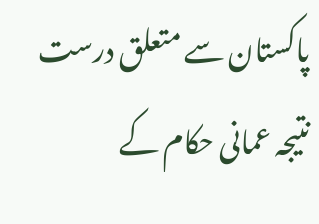پاکستان سے متعلق درست نتیجہ عمانی حکام کے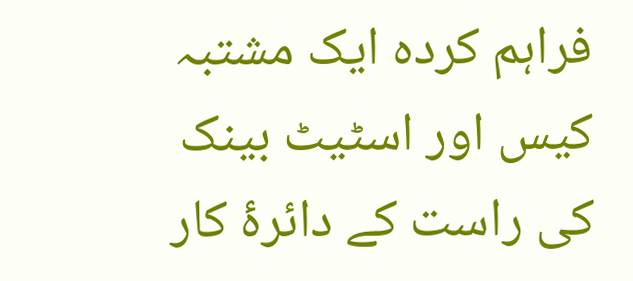فراہم کردہ ایک مشتبہ کیس اور اسٹیٹ بینک کی راست کے دائرۂ کار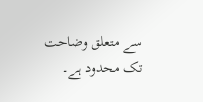سے متعلق وضاحت تک محدود ہے۔